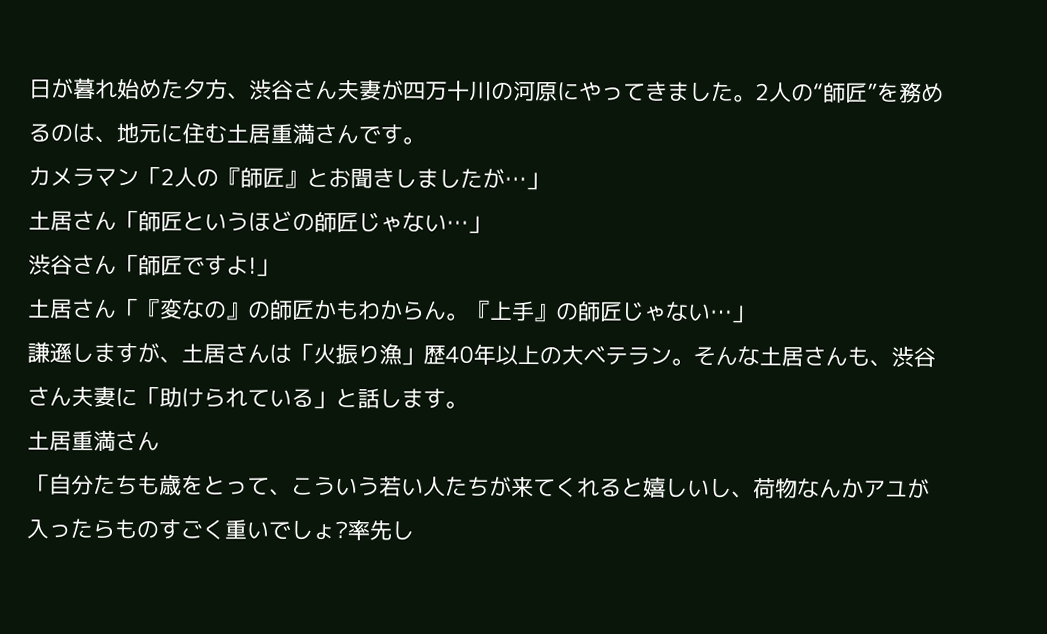日が暮れ始めた夕方、渋谷さん夫妻が四万十川の河原にやってきました。2人の“師匠”を務めるのは、地元に住む土居重満さんです。
カメラマン「2人の『師匠』とお聞きしましたが…」
土居さん「師匠というほどの師匠じゃない…」
渋谷さん「師匠ですよ!」
土居さん「『変なの』の師匠かもわからん。『上手』の師匠じゃない…」
謙遜しますが、土居さんは「火振り漁」歴40年以上の大ベテラン。そんな土居さんも、渋谷さん夫妻に「助けられている」と話します。
土居重満さん
「自分たちも歳をとって、こういう若い人たちが来てくれると嬉しいし、荷物なんかアユが入ったらものすごく重いでしょ?率先し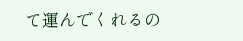て運んでくれるの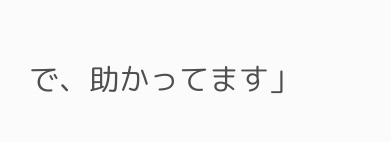で、助かってます」